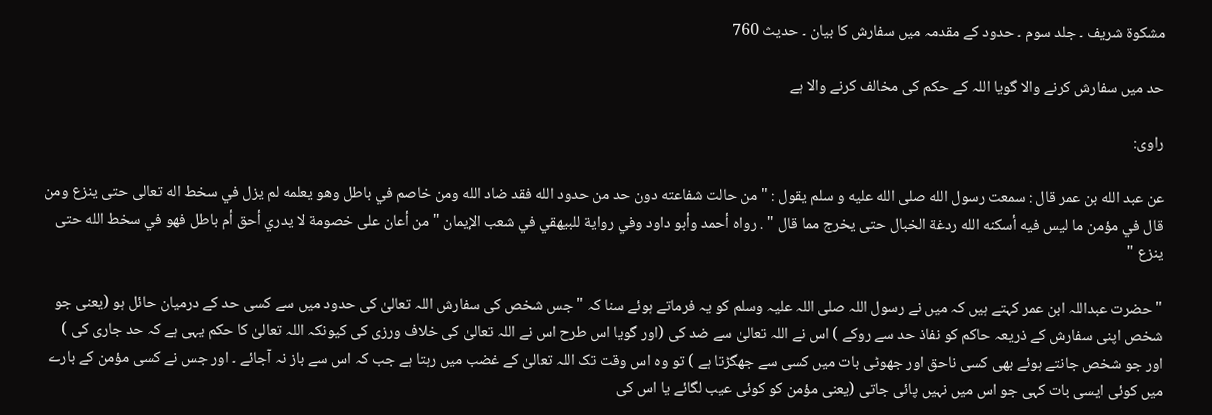مشکوۃ شریف ۔ جلد سوم ۔ حدود کے مقدمہ میں سفارش کا بیان ۔ حدیث 760

حد میں سفارش کرنے والا گویا اللہ کے حکم کی مخالف کرنے والا ہے

راوی:

عن عبد الله بن عمر قال : سمعت رسول الله صلى الله عليه و سلم يقول : " من حالت شفاعته دون حد من حدود الله فقد ضاد الله ومن خاصم في باطل وهو يعلمه لم يزل في سخط اله تعالى حتى ينزع ومن قال في مؤمن ما ليس فيه أسكنه الله ردغة الخبال حتى يخرج مما قال " . رواه أحمد وأبو داود وفي رواية للبيهقي في شعب الإيمان " من أعان على خصومة لا يدري أحق أم باطل فهو في سخط الله حتى ينزع "

" حضرت عبداللہ ابن عمر کہتے ہیں کہ میں نے رسول اللہ صلی اللہ علیہ وسلم کو یہ فرماتے ہوئے سنا کہ " جس شخص کی سفارش اللہ تعالیٰ کی حدود میں سے کسی حد کے درمیان حائل ہو (یعنی جو شخص اپنی سفارش کے ذریعہ حاکم کو نفاذ حد سے روکے ) اس نے اللہ تعالیٰ سے ضد کی (اور گویا اس طرح اس نے اللہ تعالیٰ کی خلاف ورزی کی کیونکہ اللہ تعالیٰ کا حکم یہی ہے کہ حد جاری کی ) اور جو شخص جانتے ہوئے بھی کسی ناحق اور جھوٹی بات میں کسی سے جھگڑتا ہے ) تو وہ اس وقت تک اللہ تعالیٰ کے غضب میں رہتا ہے جب کہ اس سے باز نہ آجائے ۔ اور جس نے کسی مؤمن کے بارے میں کوئی ایسی بات کہی جو اس میں نہیں پائی جاتی (یعنی مؤمن کو کوئی عیب لگائے یا اس کی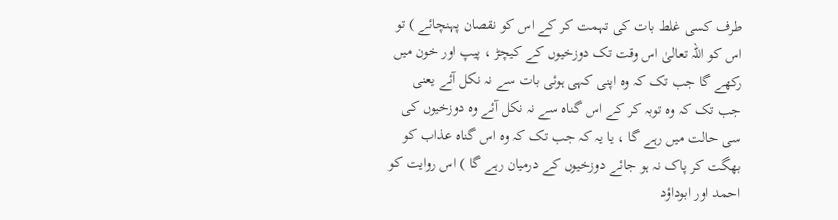طرف کسی غلط بات کی تہمت کر کے اس کو نقصان پہنچائے ) تو اس کو اللہ تعالیٰ اس وقت تک دوزخیوں کے کیچڑ ، پیپ اور خون میں رکھے گا جب تک کہ وہ اپنی کہی ہوئی بات سے نہ نکل آئے یعنی جب تک کہ وہ توبہ کر کے اس گناہ سے نہ نکل آئے وہ دوزخیوں کی سی حالت میں رہے گا ، یا یہ کہ جب تک کہ وہ اس گناہ عذاب کو بھگت کر پاک نہ ہو جائے دوزخیوں کے درمیان رہے گا ) اس روایت کو احمد اور ابوداؤد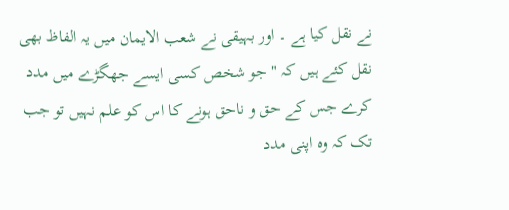نے نقل کیا ہے ۔ اور بہیقی نے شعب الایمان میں یہ الفاظ بھی نقل کئے ہیں کہ " جو شخص کسی ایسے جھگڑے میں مدد کرے جس کے حق و ناحق ہونے کا اس کو علم نہیں تو جب تک کہ وہ اپنی مدد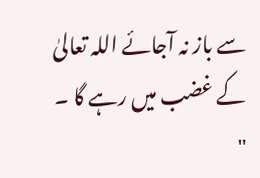سے باز نہ آجائے اللہ تعالیٰ کے غضب میں رہے گا ۔ "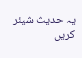یہ حدیث شیئر کریں